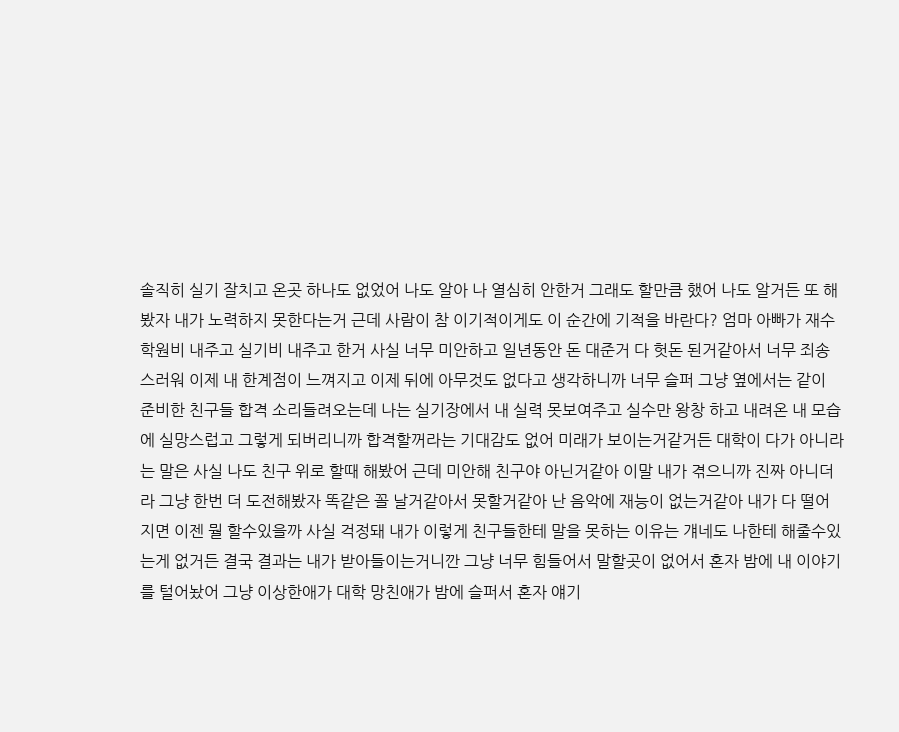솔직히 실기 잘치고 온곳 하나도 없었어 나도 알아 나 열심히 안한거 그래도 할만큼 했어 나도 알거든 또 해봤자 내가 노력하지 못한다는거 근데 사람이 참 이기적이게도 이 순간에 기적을 바란다? 엄마 아빠가 재수학원비 내주고 실기비 내주고 한거 사실 너무 미안하고 일년동안 돈 대준거 다 헛돈 된거같아서 너무 죄송스러워 이제 내 한계점이 느껴지고 이제 뒤에 아무것도 없다고 생각하니까 너무 슬퍼 그냥 옆에서는 같이 준비한 친구들 합격 소리들려오는데 나는 실기장에서 내 실력 못보여주고 실수만 왕창 하고 내려온 내 모습에 실망스럽고 그렇게 되버리니까 합격할꺼라는 기대감도 없어 미래가 보이는거같거든 대학이 다가 아니라는 말은 사실 나도 친구 위로 할때 해봤어 근데 미안해 친구야 아닌거같아 이말 내가 겪으니까 진짜 아니더라 그냥 한번 더 도전해봤자 똑같은 꼴 날거같아서 못할거같아 난 음악에 재능이 없는거같아 내가 다 떨어지면 이젠 뭘 할수있을까 사실 걱정돼 내가 이렇게 친구들한테 말을 못하는 이유는 걔네도 나한테 해줄수있는게 없거든 결국 결과는 내가 받아들이는거니깐 그냥 너무 힘들어서 말할곳이 없어서 혼자 밤에 내 이야기를 털어놨어 그냥 이상한애가 대학 망친애가 밤에 슬퍼서 혼자 얘기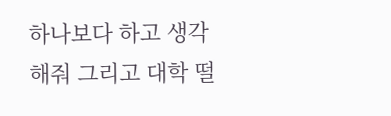하나보다 하고 생각해줘 그리고 대학 떨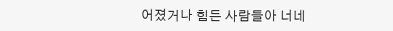어졌거나 힘든 사람들아 너네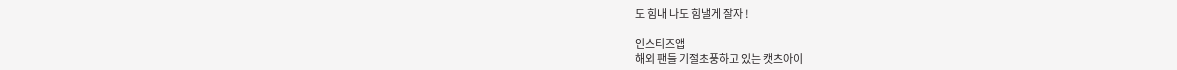도 힘내 나도 힘낼게 잘자 !

인스티즈앱
해외 팬들 기절초풍하고 있는 캣츠아이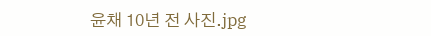윤채 10년 전 사진.jpg